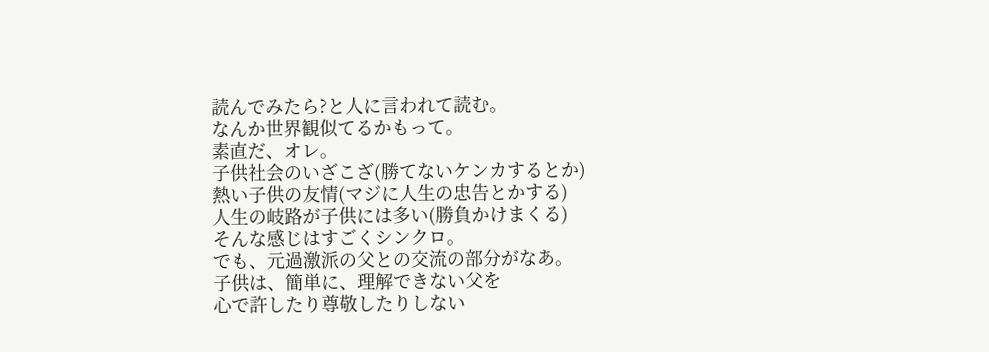読んでみたら?と人に言われて読む。
なんか世界観似てるかもって。
素直だ、オレ。
子供社会のいざこざ(勝てないケンカするとか)
熱い子供の友情(マジに人生の忠告とかする)
人生の岐路が子供には多い(勝負かけまくる)
そんな感じはすごくシンクロ。
でも、元過激派の父との交流の部分がなあ。
子供は、簡単に、理解できない父を
心で許したり尊敬したりしない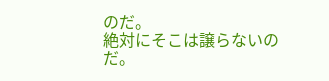のだ。
絶対にそこは譲らないのだ。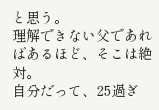と思う。
理解できない父であればあるほど、そこは絶対。
自分だって、25過ぎ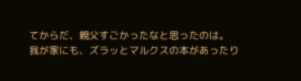てからだ、親父すごかったなと思ったのは。
我が家にも、ズラッとマルクスの本があったり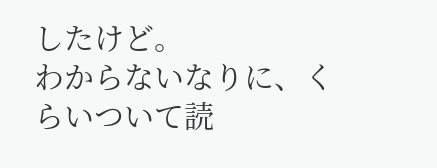したけど。
わからないなりに、くらいついて読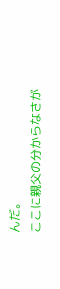んだ。
ここに親父の分からなさが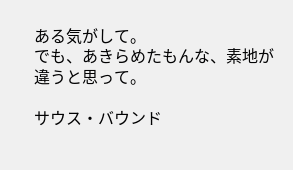ある気がして。
でも、あきらめたもんな、素地が違うと思って。

サウス・バウンド